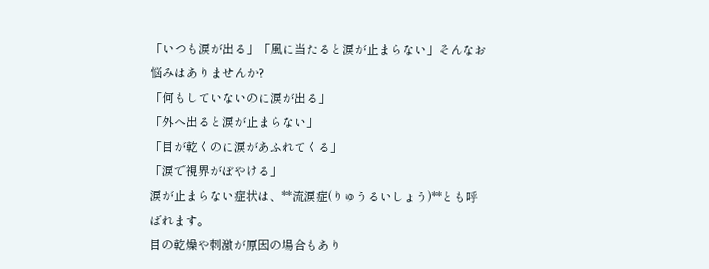「いつも涙が出る」「風に当たると涙が止まらない」そんなお悩みはありませんか?
「何もしていないのに涙が出る」
「外へ出ると涙が止まらない」
「目が乾くのに涙があふれてくる」
「涙で視界がぼやける」
涙が止まらない症状は、**流涙症(りゅうるいしょう)**とも呼ばれます。
目の乾燥や刺激が原因の場合もあり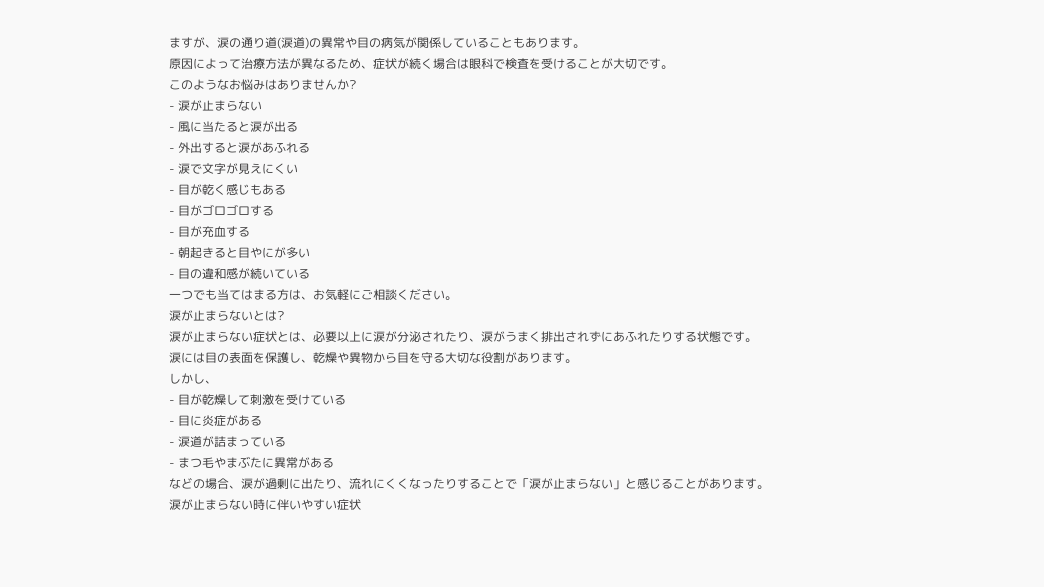ますが、涙の通り道(涙道)の異常や目の病気が関係していることもあります。
原因によって治療方法が異なるため、症状が続く場合は眼科で検査を受けることが大切です。
このようなお悩みはありませんか?
- 涙が止まらない
- 風に当たると涙が出る
- 外出すると涙があふれる
- 涙で文字が見えにくい
- 目が乾く感じもある
- 目がゴロゴロする
- 目が充血する
- 朝起きると目やにが多い
- 目の違和感が続いている
一つでも当てはまる方は、お気軽にご相談ください。
涙が止まらないとは?
涙が止まらない症状とは、必要以上に涙が分泌されたり、涙がうまく排出されずにあふれたりする状態です。
涙には目の表面を保護し、乾燥や異物から目を守る大切な役割があります。
しかし、
- 目が乾燥して刺激を受けている
- 目に炎症がある
- 涙道が詰まっている
- まつ毛やまぶたに異常がある
などの場合、涙が過剰に出たり、流れにくくなったりすることで「涙が止まらない」と感じることがあります。
涙が止まらない時に伴いやすい症状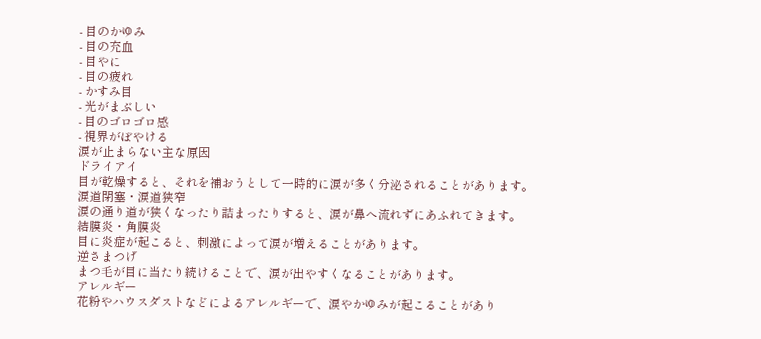- 目のかゆみ
- 目の充血
- 目やに
- 目の疲れ
- かすみ目
- 光がまぶしい
- 目のゴロゴロ感
- 視界がぼやける
涙が止まらない主な原因
ドライアイ
目が乾燥すると、それを補おうとして一時的に涙が多く分泌されることがあります。
涙道閉塞・涙道狭窄
涙の通り道が狭くなったり詰まったりすると、涙が鼻へ流れずにあふれてきます。
結膜炎・角膜炎
目に炎症が起こると、刺激によって涙が増えることがあります。
逆さまつげ
まつ毛が目に当たり続けることで、涙が出やすくなることがあります。
アレルギー
花粉やハウスダストなどによるアレルギーで、涙やかゆみが起こることがあり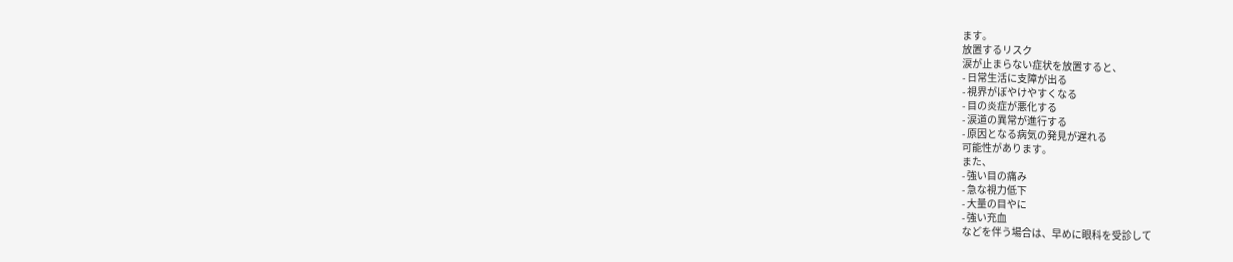ます。
放置するリスク
涙が止まらない症状を放置すると、
- 日常生活に支障が出る
- 視界がぼやけやすくなる
- 目の炎症が悪化する
- 涙道の異常が進行する
- 原因となる病気の発見が遅れる
可能性があります。
また、
- 強い目の痛み
- 急な視力低下
- 大量の目やに
- 強い充血
などを伴う場合は、早めに眼科を受診して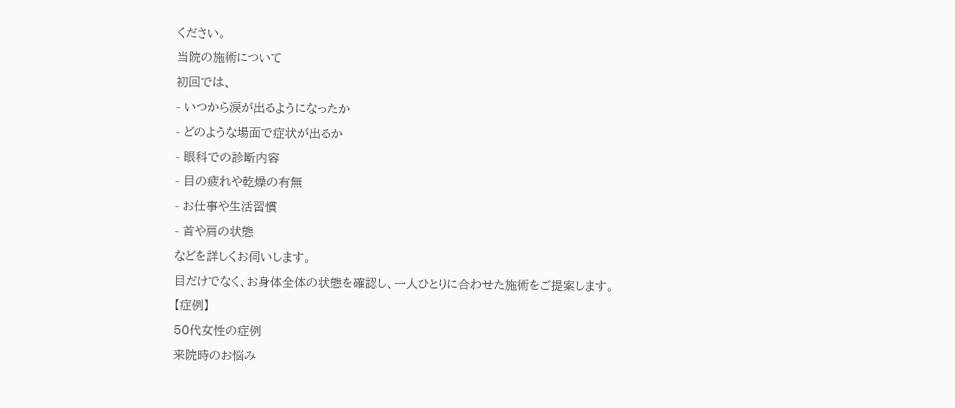ください。
当院の施術について
初回では、
- いつから涙が出るようになったか
- どのような場面で症状が出るか
- 眼科での診断内容
- 目の疲れや乾燥の有無
- お仕事や生活習慣
- 首や肩の状態
などを詳しくお伺いします。
目だけでなく、お身体全体の状態を確認し、一人ひとりに合わせた施術をご提案します。
【症例】
50代女性の症例
来院時のお悩み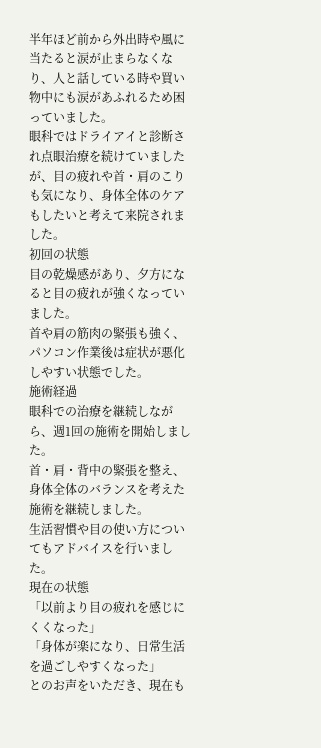半年ほど前から外出時や風に当たると涙が止まらなくなり、人と話している時や買い物中にも涙があふれるため困っていました。
眼科ではドライアイと診断され点眼治療を続けていましたが、目の疲れや首・肩のこりも気になり、身体全体のケアもしたいと考えて来院されました。
初回の状態
目の乾燥感があり、夕方になると目の疲れが強くなっていました。
首や肩の筋肉の緊張も強く、パソコン作業後は症状が悪化しやすい状態でした。
施術経過
眼科での治療を継続しながら、週1回の施術を開始しました。
首・肩・背中の緊張を整え、身体全体のバランスを考えた施術を継続しました。
生活習慣や目の使い方についてもアドバイスを行いました。
現在の状態
「以前より目の疲れを感じにくくなった」
「身体が楽になり、日常生活を過ごしやすくなった」
とのお声をいただき、現在も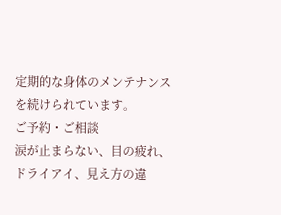定期的な身体のメンテナンスを続けられています。
ご予約・ご相談
涙が止まらない、目の疲れ、ドライアイ、見え方の違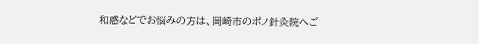和感などでお悩みの方は、岡崎市のポノ針灸院へご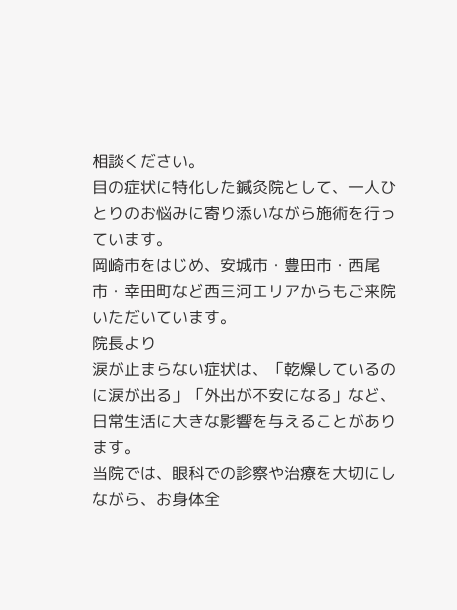相談ください。
目の症状に特化した鍼灸院として、一人ひとりのお悩みに寄り添いながら施術を行っています。
岡崎市をはじめ、安城市・豊田市・西尾市・幸田町など西三河エリアからもご来院いただいています。
院長より
涙が止まらない症状は、「乾燥しているのに涙が出る」「外出が不安になる」など、日常生活に大きな影響を与えることがあります。
当院では、眼科での診察や治療を大切にしながら、お身体全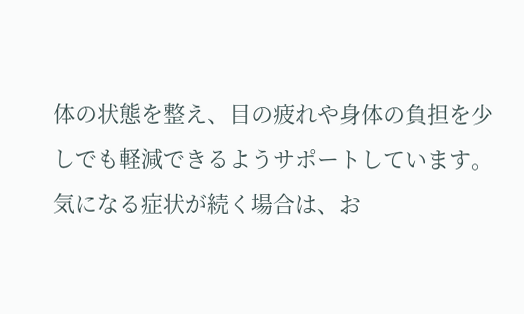体の状態を整え、目の疲れや身体の負担を少しでも軽減できるようサポートしています。
気になる症状が続く場合は、お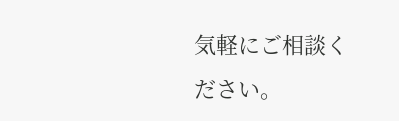気軽にご相談ください。